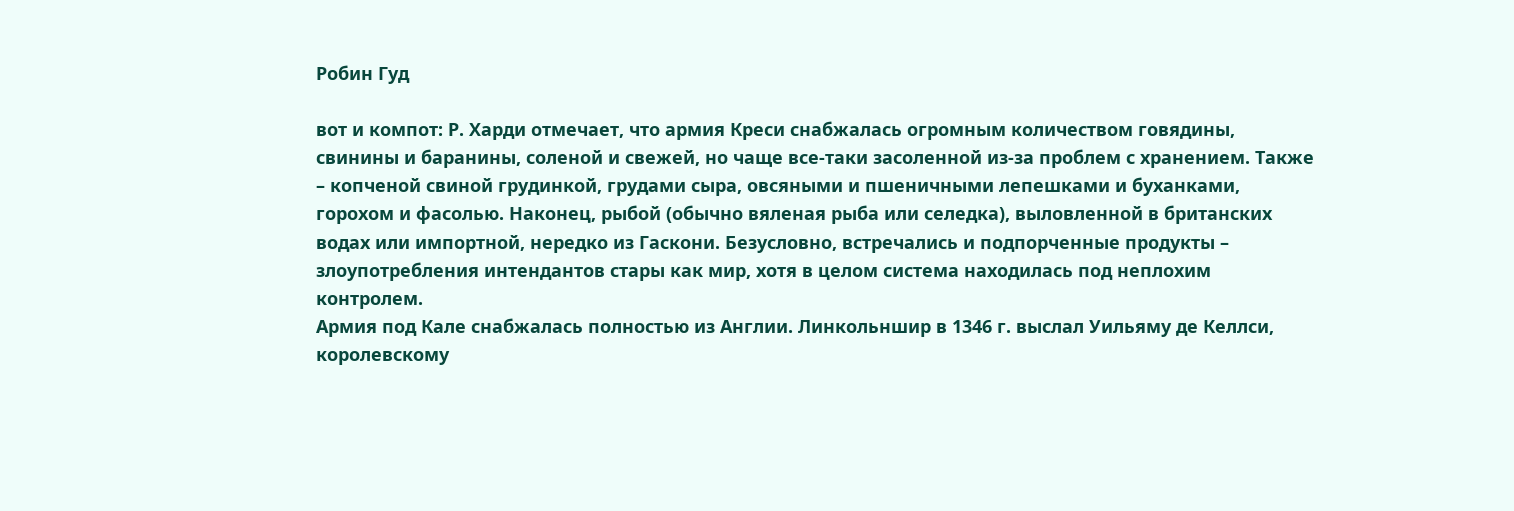Робин Гуд

вот и компот: Р. Харди отмечает, что армия Креси снабжалась огромным количеством говядины, свинины и баранины, соленой и свежей, но чаще все-таки засоленной из-за проблем с хранением. Также – копченой свиной грудинкой, грудами сыра, овсяными и пшеничными лепешками и буханками, горохом и фасолью. Наконец, рыбой (обычно вяленая рыба или селедка), выловленной в британских водах или импортной, нередко из Гаскони. Безусловно, встречались и подпорченные продукты – злоупотребления интендантов стары как мир, хотя в целом система находилась под неплохим контролем.
Армия под Кале снабжалась полностью из Англии. Линкольншир в 1346 г. выслал Уильяму де Келлси, королевскому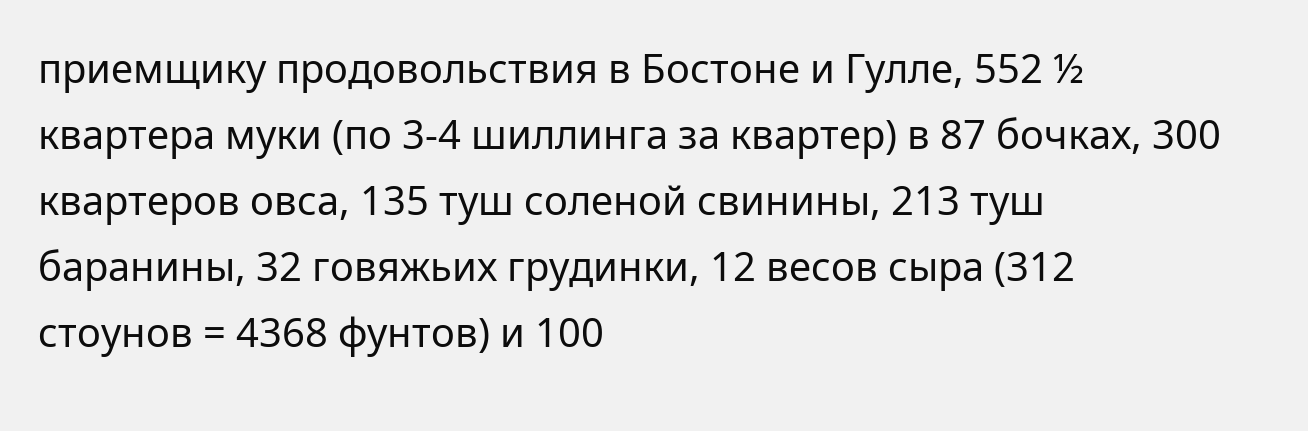приемщику продовольствия в Бостоне и Гулле, 552 ½ квартера муки (по 3-4 шиллинга за квартер) в 87 бочках, 300 квартеров овса, 135 туш соленой свинины, 213 туш баранины, 32 говяжьих грудинки, 12 весов сыра (312 стоунов = 4368 фунтов) и 100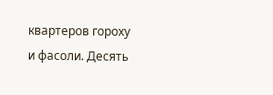квартеров гороху и фасоли. Десять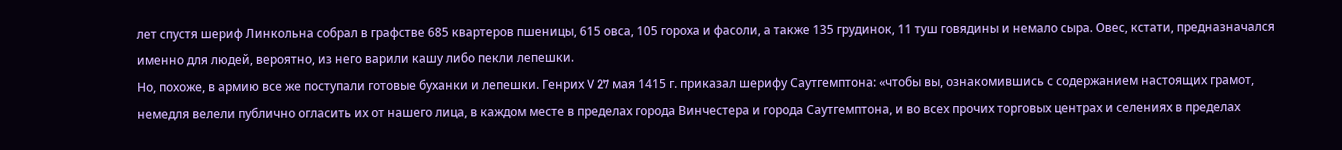лет спустя шериф Линкольна собрал в графстве 685 квартеров пшеницы, 615 овса, 105 гороха и фасоли, а также 135 грудинок, 11 туш говядины и немало сыра. Овес, кстати, предназначался именно для людей, вероятно, из него варили кашу либо пекли лепешки.
Но, похоже, в армию все же поступали готовые буханки и лепешки. Генрих V 27 мая 1415 г. приказал шерифу Саутгемптона: «чтобы вы, ознакомившись с содержанием настоящих грамот, немедля велели публично огласить их от нашего лица, в каждом месте в пределах города Винчестера и города Саутгемптона, и во всех прочих торговых центрах и селениях в пределах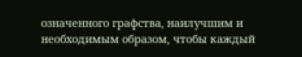означенного графства, наилучшим и необходимым образом, чтобы каждый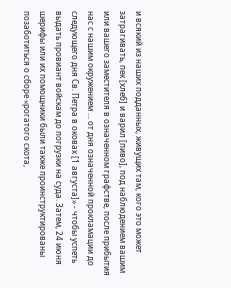и всякий из наших подданных, живущих там, кого это может затрагивать, пек [хлеб] и варил [пиво], под наблюдением вашим или вашего заместителя в означенном графстве, после прибытия нас с нашим окружением … от дня означенной прокламации до следующего дня Св. Петра в оковах [1 августа]» - чтобы успеть выдать провиант войскам до погрузки на суда. Затем, 24 июня шерифы или их помощники были также проинструктированы позаботиться о сборе «рогатого скота,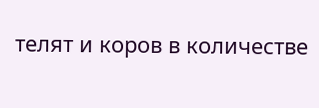телят и коров в количестве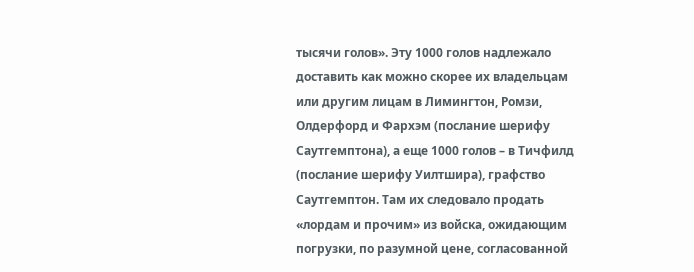тысячи голов». Эту 1000 голов надлежало доставить как можно скорее их владельцам или другим лицам в Лимингтон, Ромзи, Олдерфорд и Фархэм (послание шерифу Саутгемптона), а еще 1000 голов – в Тичфилд (послание шерифу Уилтшира), графство Саутгемптон. Там их следовало продать «лордам и прочим» из войска, ожидающим погрузки, по разумной цене, согласованной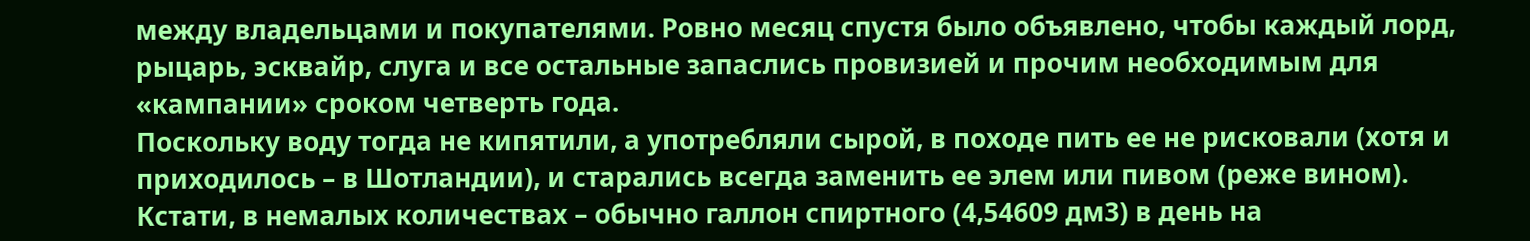между владельцами и покупателями. Ровно месяц спустя было объявлено, чтобы каждый лорд, рыцарь, эсквайр, слуга и все остальные запаслись провизией и прочим необходимым для «кампании» сроком четверть года.
Поскольку воду тогда не кипятили, а употребляли сырой, в походе пить ее не рисковали (хотя и приходилось – в Шотландии), и старались всегда заменить ее элем или пивом (реже вином). Кстати, в немалых количествах – обычно галлон спиртного (4,54609 дм3) в день на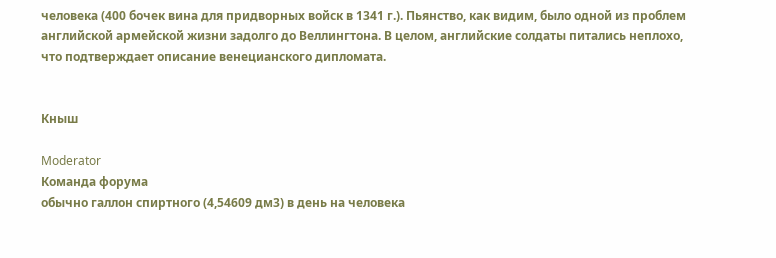человека (400 бочек вина для придворных войск в 1341 г.). Пьянство, как видим, было одной из проблем английской армейской жизни задолго до Веллингтона. В целом, английские солдаты питались неплохо, что подтверждает описание венецианского дипломата.


Кныш

Moderator
Команда форума
обычно галлон спиртного (4,54609 дм3) в день на человека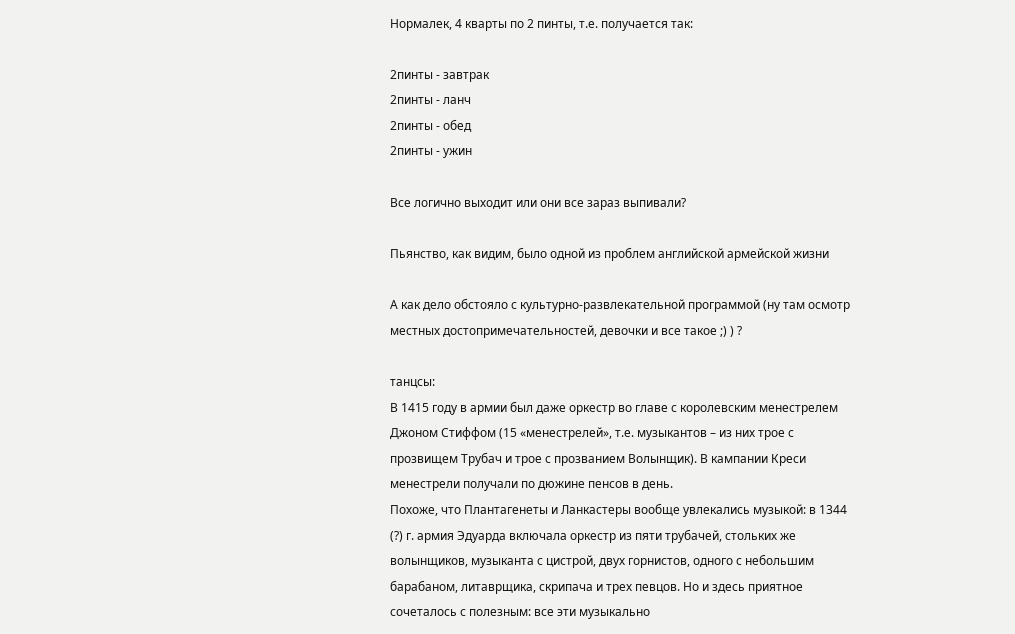Нормалек, 4 кварты по 2 пинты, т.е. получается так:

2пинты - завтрак
2пинты - ланч
2пинты - обед
2пинты - ужин

Все логично выходит или они все зараз выпивали?

Пьянство, как видим, было одной из проблем английской армейской жизни

А как дело обстояло с культурно-развлекательной программой (ну там осмотр местных достопримечательностей, девочки и все такое ;) ) ?

танцсы:
В 1415 году в армии был даже оркестр во главе с королевским менестрелем Джоном Стиффом (15 «менестрелей», т.е. музыкантов – из них трое с прозвищем Трубач и трое с прозванием Волынщик). В кампании Креси менестрели получали по дюжине пенсов в день.
Похоже, что Плантагенеты и Ланкастеры вообще увлекались музыкой: в 1344 (?) г. армия Эдуарда включала оркестр из пяти трубачей, стольких же волынщиков, музыканта с цистрой, двух горнистов, одного с небольшим барабаном, литаврщика, скрипача и трех певцов. Но и здесь приятное сочеталось с полезным: все эти музыкально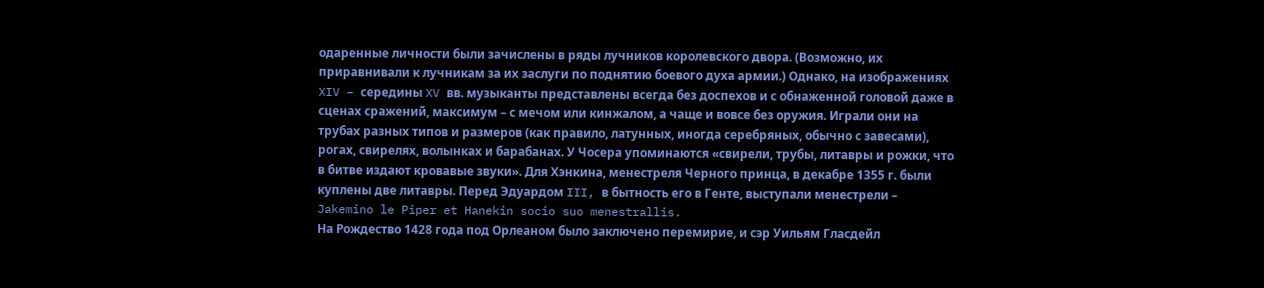одаренные личности были зачислены в ряды лучников королевского двора. (Возможно, их приравнивали к лучникам за их заслуги по поднятию боевого духа армии.) Однако, на изображениях XIV – середины XV вв. музыканты представлены всегда без доспехов и с обнаженной головой даже в сценах сражений, максимум – с мечом или кинжалом, а чаще и вовсе без оружия. Играли они на трубах разных типов и размеров (как правило, латунных, иногда серебряных, обычно с завесами), рогах, свирелях, волынках и барабанах. У Чосера упоминаются «свирели, трубы, литавры и рожки, что в битве издают кровавые звуки». Для Хэнкина, менестреля Черного принца, в декабре 1355 г. были куплены две литавры. Перед Эдуардом III, в бытность его в Генте, выступали менестрели – Jakemino le Piper et Hanekin socio suo menestrallis.
На Рождество 1428 года под Орлеаном было заключено перемирие, и сэр Уильям Гласдейл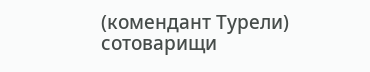(комендант Турели) сотоварищи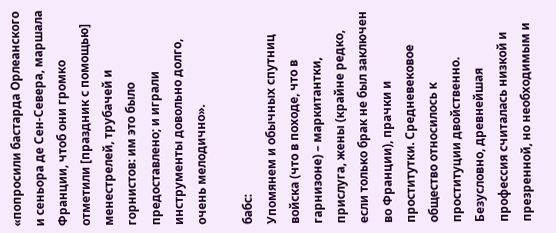«попросили бастарда Орлеанского и сеньора де Сен-Севера, маршала Франции, чтоб они громко отметили [праздник с помощью] менестрелей, трубачей и горнистов: им это было предоставлено; и играли инструменты довольно долго, очень мелодично».

бабс:
Упомянем и обычных спутниц войска (что в походе, что в гарнизоне) – маркитантки, прислуга, жены (крайне редко, если только брак не был заключен во Франции), прачки и проститутки. Средневековое общество относилось к проституции двойственно. Безусловно, древнейшая профессия считалась низкой и презренной, но необходимым и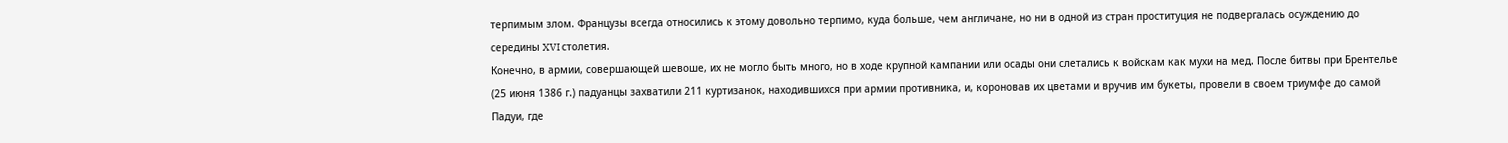терпимым злом. Французы всегда относились к этому довольно терпимо, куда больше, чем англичане, но ни в одной из стран проституция не подвергалась осуждению до середины XVI столетия.
Конечно, в армии, совершающей шевоше, их не могло быть много, но в ходе крупной кампании или осады они слетались к войскам как мухи на мед. После битвы при Брентелье (25 июня 1386 г.) падуанцы захватили 211 куртизанок, находившихся при армии противника, и, короновав их цветами и вручив им букеты, провели в своем триумфе до самой Падуи, где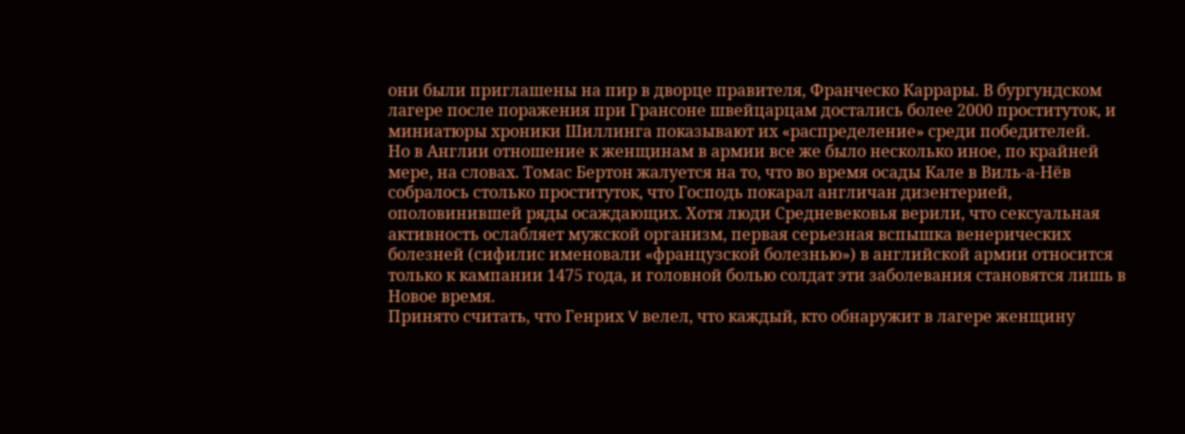они были приглашены на пир в дворце правителя, Франческо Каррары. В бургундском лагере после поражения при Грансоне швейцарцам достались более 2000 проституток, и миниатюры хроники Шиллинга показывают их «распределение» среди победителей.
Но в Англии отношение к женщинам в армии все же было несколько иное, по крайней мере, на словах. Томас Бертон жалуется на то, что во время осады Кале в Виль-а-Нёв собралось столько проституток, что Господь покарал англичан дизентерией, ополовинившей ряды осаждающих. Хотя люди Средневековья верили, что сексуальная активность ослабляет мужской организм, первая серьезная вспышка венерических болезней (сифилис именовали «французской болезнью») в английской армии относится только к кампании 1475 года, и головной болью солдат эти заболевания становятся лишь в Новое время.
Принято считать, что Генрих V велел, что каждый, кто обнаружит в лагере женщину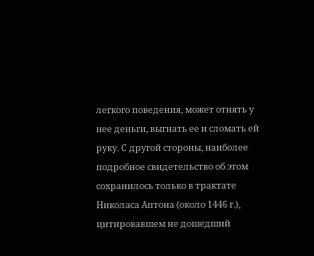легкого поведения, может отнять у нее деньги, выгнать ее и сломать ей руку. С другой стороны, наиболее подробное свидетельство об этом сохранилось только в трактате Николаса Аптона (около 1446 г.), цитировавшем не дошедший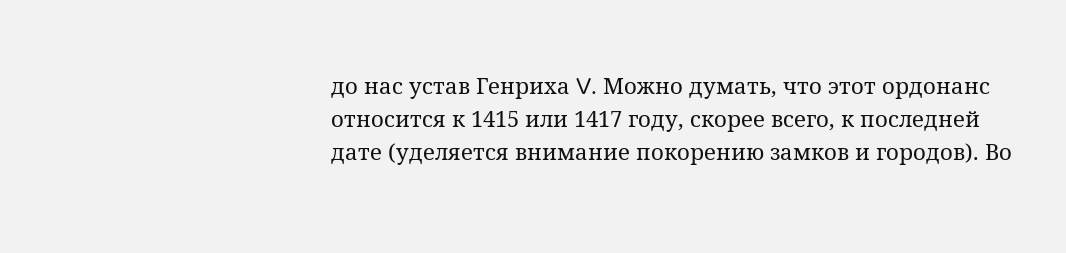до нас устав Генриха V. Можно думать, что этот ордонанс относится к 1415 или 1417 году, скорее всего, к последней дате (уделяется внимание покорению замков и городов). Во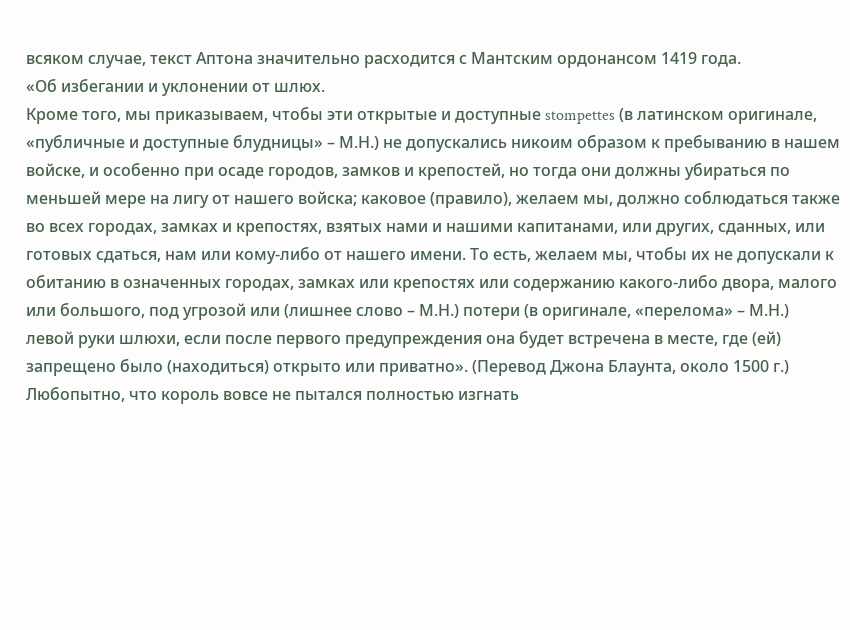всяком случае, текст Аптона значительно расходится с Мантским ордонансом 1419 года.
«Об избегании и уклонении от шлюх.
Кроме того, мы приказываем, чтобы эти открытые и доступные stompettes (в латинском оригинале, «публичные и доступные блудницы» – М.Н.) не допускались никоим образом к пребыванию в нашем войске, и особенно при осаде городов, замков и крепостей, но тогда они должны убираться по меньшей мере на лигу от нашего войска; каковое (правило), желаем мы, должно соблюдаться также во всех городах, замках и крепостях, взятых нами и нашими капитанами, или других, сданных, или готовых сдаться, нам или кому-либо от нашего имени. То есть, желаем мы, чтобы их не допускали к обитанию в означенных городах, замках или крепостях или содержанию какого-либо двора, малого или большого, под угрозой или (лишнее слово – М.Н.) потери (в оригинале, «перелома» – М.Н.) левой руки шлюхи, если после первого предупреждения она будет встречена в месте, где (ей) запрещено было (находиться) открыто или приватно». (Перевод Джона Блаунта, около 1500 г.) Любопытно, что король вовсе не пытался полностью изгнать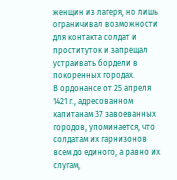женщин из лагеря, но лишь ограничивал возможности для контакта солдат и проституток и запрещал устраивать бордели в покоренных городах.
В ордонансе от 25 апреля 1421 г., адресованном капитанам 37 завоеванных городов, упоминается, что солдатам их гарнизонов всем до единого, а равно их слугам,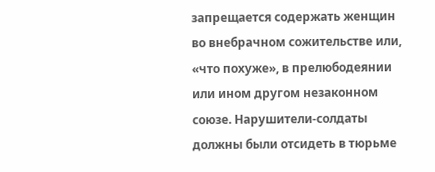запрещается содержать женщин во внебрачном сожительстве или, «что похуже», в прелюбодеянии или ином другом незаконном союзе. Нарушители-солдаты должны были отсидеть в тюрьме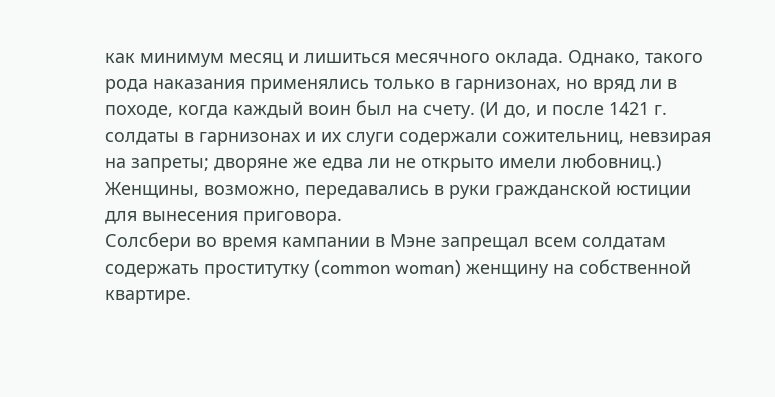как минимум месяц и лишиться месячного оклада. Однако, такого рода наказания применялись только в гарнизонах, но вряд ли в походе, когда каждый воин был на счету. (И до, и после 1421 г. солдаты в гарнизонах и их слуги содержали сожительниц, невзирая на запреты; дворяне же едва ли не открыто имели любовниц.) Женщины, возможно, передавались в руки гражданской юстиции для вынесения приговора.
Солсбери во время кампании в Мэне запрещал всем солдатам содержать проститутку (common woman) женщину на собственной квартире.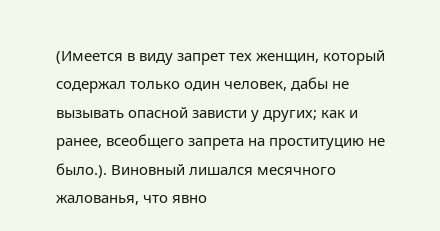(Имеется в виду запрет тех женщин, который содержал только один человек, дабы не вызывать опасной зависти у других; как и ранее, всеобщего запрета на проституцию не было.). Виновный лишался месячного жалованья, что явно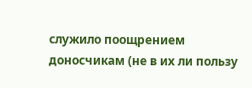служило поощрением доносчикам (не в их ли пользу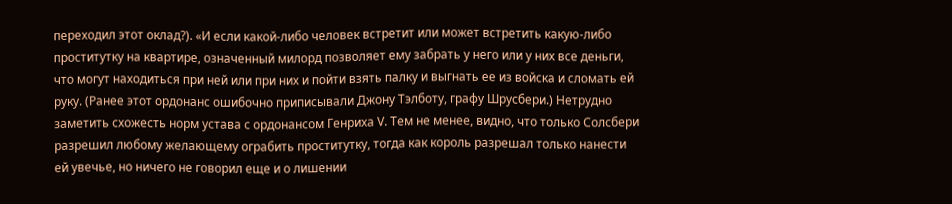переходил этот оклад?). «И если какой-либо человек встретит или может встретить какую-либо проститутку на квартире, означенный милорд позволяет ему забрать у него или у них все деньги, что могут находиться при ней или при них и пойти взять палку и выгнать ее из войска и сломать ей руку. (Ранее этот ордонанс ошибочно приписывали Джону Тэлботу, графу Шрусбери.) Нетрудно заметить схожесть норм устава с ордонансом Генриха V. Тем не менее, видно, что только Солсбери разрешил любому желающему ограбить проститутку, тогда как король разрешал только нанести ей увечье, но ничего не говорил еще и о лишении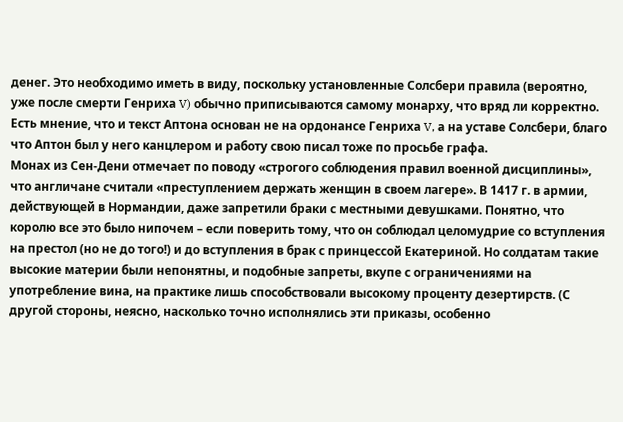денег. Это необходимо иметь в виду, поскольку установленные Солсбери правила (вероятно, уже после смерти Генриха V) обычно приписываются самому монарху, что вряд ли корректно. Есть мнение, что и текст Аптона основан не на ордонансе Генриха V, а на уставе Солсбери, благо что Аптон был у него канцлером и работу свою писал тоже по просьбе графа.
Монах из Сен-Дени отмечает по поводу «строгого соблюдения правил военной дисциплины», что англичане считали «преступлением держать женщин в своем лагере». В 1417 г. в армии, действующей в Нормандии, даже запретили браки с местными девушками. Понятно, что королю все это было нипочем – если поверить тому, что он соблюдал целомудрие со вступления на престол (но не до того!) и до вступления в брак с принцессой Екатериной. Но солдатам такие высокие материи были непонятны, и подобные запреты, вкупе с ограничениями на употребление вина, на практике лишь способствовали высокому проценту дезертирств. (С другой стороны, неясно, насколько точно исполнялись эти приказы, особенно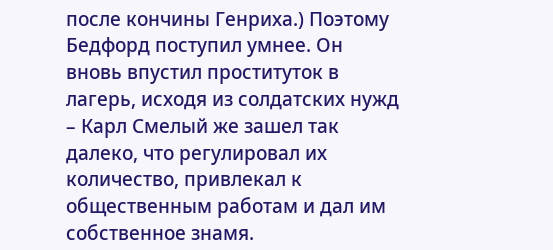после кончины Генриха.) Поэтому Бедфорд поступил умнее. Он вновь впустил проституток в лагерь, исходя из солдатских нужд – Карл Смелый же зашел так далеко, что регулировал их количество, привлекал к общественным работам и дал им собственное знамя.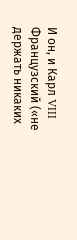И он, и Карл VIII Французский («не держать никаких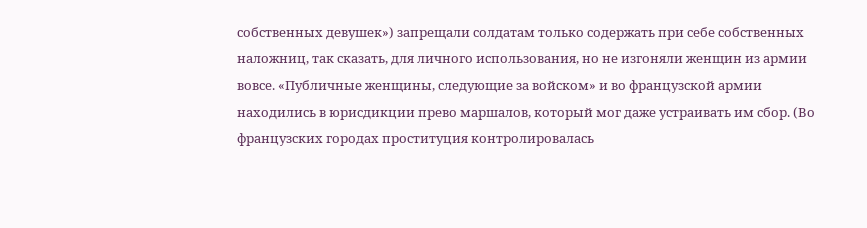собственных девушек») запрещали солдатам только содержать при себе собственных наложниц, так сказать, для личного использования, но не изгоняли женщин из армии вовсе. «Публичные женщины, следующие за войском» и во французской армии находились в юрисдикции прево маршалов, который мог даже устраивать им сбор. (Во французских городах проституция контролировалась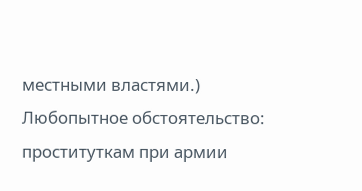местными властями.) Любопытное обстоятельство: проституткам при армии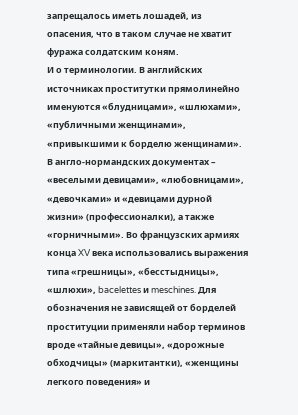запрещалось иметь лошадей, из опасения, что в таком случае не хватит фуража солдатским коням.
И о терминологии. В английских источниках проститутки прямолинейно именуются «блудницами», «шлюхами», «публичными женщинами», «привыкшими к борделю женщинами». В англо-нормандских документах – «веселыми девицами», «любовницами», «девочками» и «девицами дурной жизни» (профессионалки), а также «горничными». Во французских армиях конца XV века использовались выражения типа «грешницы», «бесстыдницы», «шлюхи», bacelettes и meschines. Для обозначения не зависящей от борделей проституции применяли набор терминов вроде «тайные девицы», «дорожные обходчицы» (маркитантки), «женщины легкого поведения» и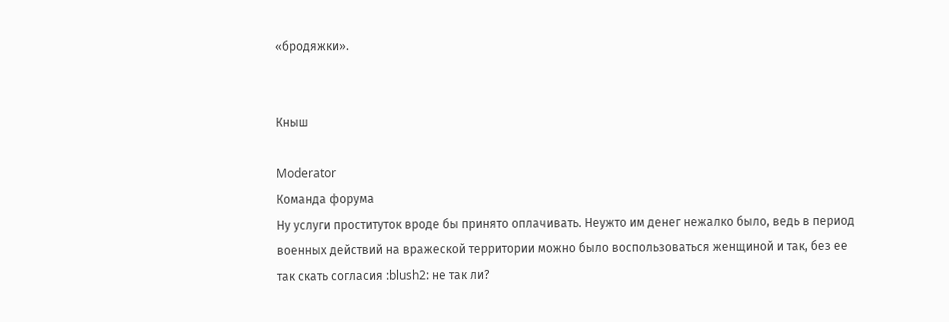«бродяжки».


Кныш

Moderator
Команда форума
Ну услуги проституток вроде бы принято оплачивать. Неужто им денег нежалко было, ведь в период военных действий на вражеской территории можно было воспользоваться женщиной и так, без ее так скать согласия :blush2: не так ли?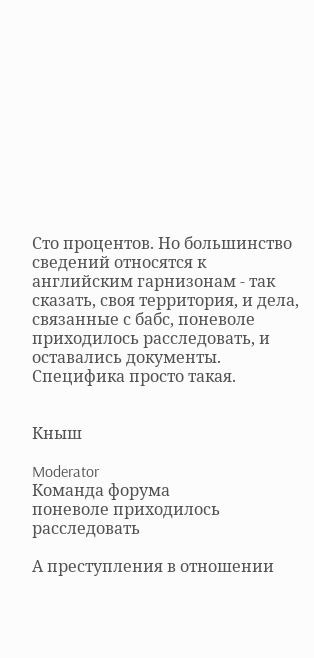Сто процентов. Но большинство сведений относятся к английским гарнизонам - так сказать, своя территория, и дела, связанные с бабс, поневоле приходилось расследовать, и оставались документы. Специфика просто такая.


Кныш

Moderator
Команда форума
поневоле приходилось расследовать

А преступления в отношении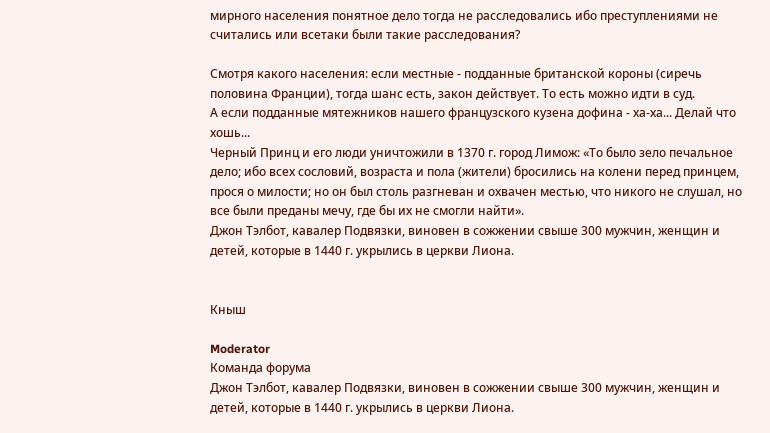мирного населения понятное дело тогда не расследовались ибо преступлениями не считались или всетаки были такие расследования?

Смотря какого населения: если местные - подданные британской короны (сиречь половина Франции), тогда шанс есть, закон действует. То есть можно идти в суд.
А если подданные мятежников нашего французского кузена дофина - ха-ха... Делай что хошь...
Черный Принц и его люди уничтожили в 1370 г. город Лимож: «То было зело печальное дело; ибо всех сословий, возраста и пола (жители) бросились на колени перед принцем, прося о милости; но он был столь разгневан и охвачен местью, что никого не слушал, но все были преданы мечу, где бы их не смогли найти».
Джон Тэлбот, кавалер Подвязки, виновен в сожжении свыше 300 мужчин, женщин и детей, которые в 1440 г. укрылись в церкви Лиона.


Кныш

Moderator
Команда форума
Джон Тэлбот, кавалер Подвязки, виновен в сожжении свыше 300 мужчин, женщин и детей, которые в 1440 г. укрылись в церкви Лиона.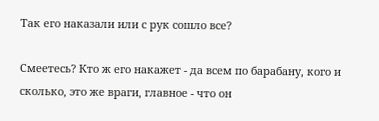Так его наказали или с рук сошло все?

Смеетесь? Кто ж его накажет - да всем по барабану, кого и сколько, это же враги, главное - что он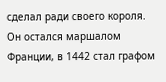сделал ради своего короля. Он остался маршалом Франции, в 1442 стал графом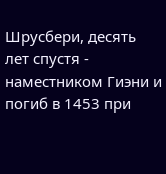Шрусбери, десять лет спустя - наместником Гиэни и погиб в 1453 при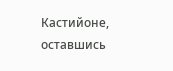Кастийоне, оставшись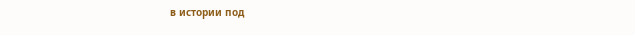в истории под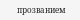прозванием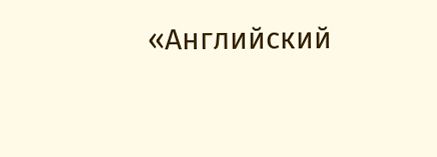«Английский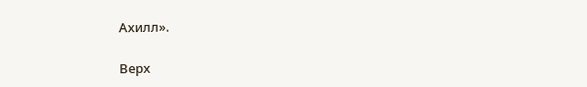Ахилл».

Верх